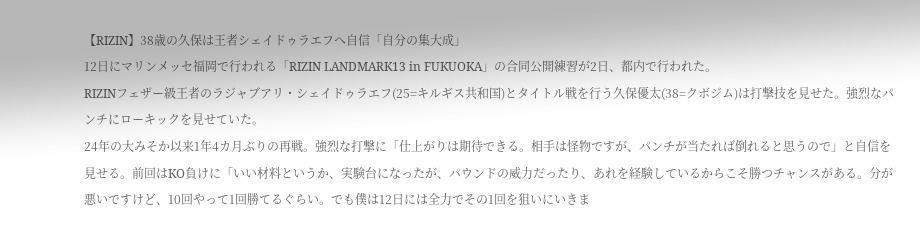【RIZIN】38歳の久保は王者シェイドゥラエフへ自信「自分の集大成」
12日にマリンメッセ福岡で行われる「RIZIN LANDMARK13 in FUKUOKA」の合同公開練習が2日、都内で行われた。
RIZINフェザー級王者のラジャブアリ・シェイドゥラエフ(25=キルギス共和国)とタイトル戦を行う久保優太(38=クボジム)は打撃技を見せた。強烈なパンチにローキックを見せていた。
24年の大みそか以来1年4カ月ぶりの再戦。強烈な打撃に「仕上がりは期待できる。相手は怪物ですが、パンチが当たれば倒れると思うので」と自信を見せる。前回はKO負けに「いい材料というか、実験台になったが、パウンドの威力だったり、あれを経験しているからこそ勝つチャンスがある。分が悪いですけど、10回やって1回勝てるぐらい。でも僕は12日には全力でその1回を狙いにいきま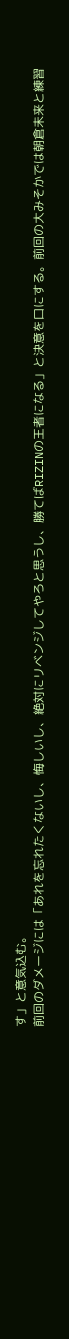す」と意気込む。
前回のダメージには「あれを忘れたくないし、悔しいし、絶対にリベンジしてやろと思うし、勝てばRIZINの王者になる」と決意を口にする。前回の大みそかでは朝倉未来と練習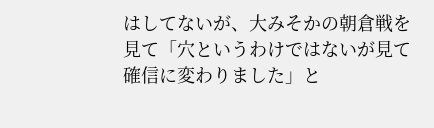はしてないが、大みそかの朝倉戦を見て「穴というわけではないが見て確信に変わりました」と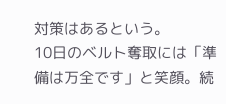対策はあるという。
10日のベルト奪取には「準備は万全です」と笑顔。続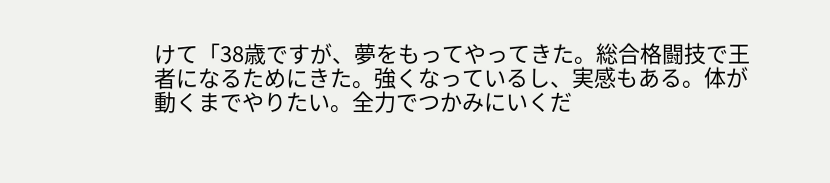けて「38歳ですが、夢をもってやってきた。総合格闘技で王者になるためにきた。強くなっているし、実感もある。体が動くまでやりたい。全力でつかみにいくだ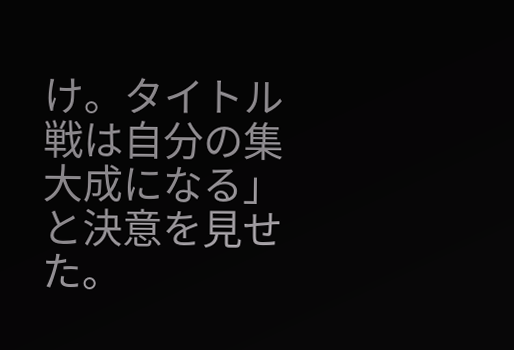け。タイトル戦は自分の集大成になる」と決意を見せた。